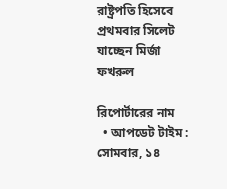রাষ্ট্রপতি হিসেবে প্রথমবার সিলেট যাচ্ছেন মির্জা ফখরুল

রিপোর্টারের নাম
  • আপডেট টাইম : সোমবার, ১৪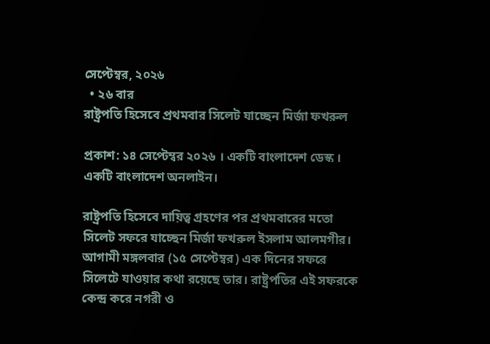সেপ্টেম্বর, ২০২৬
  • ২৬ বার
রাষ্ট্রপতি হিসেবে প্রথমবার সিলেট যাচ্ছেন মির্জা ফখরুল

প্রকাশ: ১৪ সেপ্টেম্বর ২০২৬ । একটি বাংলাদেশ ডেস্ক । একটি বাংলাদেশ অনলাইন।

রাষ্ট্রপতি হিসেবে দায়িত্ব গ্রহণের পর প্রথমবারের মতো সিলেট সফরে যাচ্ছেন মির্জা ফখরুল ইসলাম আলমগীর। আগামী মঙ্গলবার (১৫ সেপ্টেম্বর) এক দিনের সফরে সিলেটে যাওয়ার কথা রয়েছে তার। রাষ্ট্রপতির এই সফরকে কেন্দ্র করে নগরী ও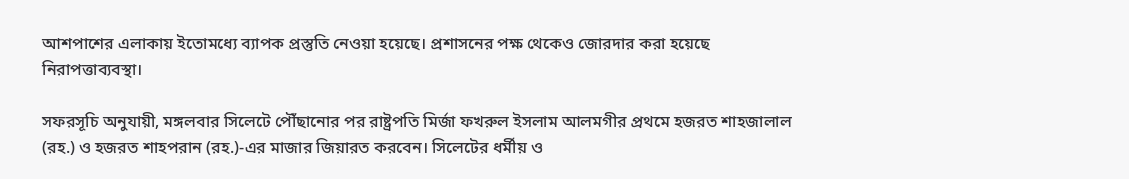আশপাশের এলাকায় ইতোমধ্যে ব্যাপক প্রস্তুতি নেওয়া হয়েছে। প্রশাসনের পক্ষ থেকেও জোরদার করা হয়েছে নিরাপত্তাব্যবস্থা।

সফরসূচি অনুযায়ী, মঙ্গলবার সিলেটে পৌঁছানোর পর রাষ্ট্রপতি মির্জা ফখরুল ইসলাম আলমগীর প্রথমে হজরত শাহজালাল (রহ.) ও হজরত শাহপরান (রহ.)-এর মাজার জিয়ারত করবেন। সিলেটের ধর্মীয় ও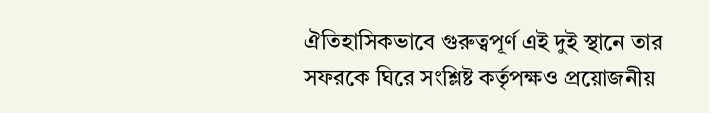ঐতিহাসিকভাবে গুরুত্বপূর্ণ এই দুই স্থানে তার সফরকে ঘিরে সংশ্লিষ্ট কর্তৃপক্ষও প্রয়োজনীয়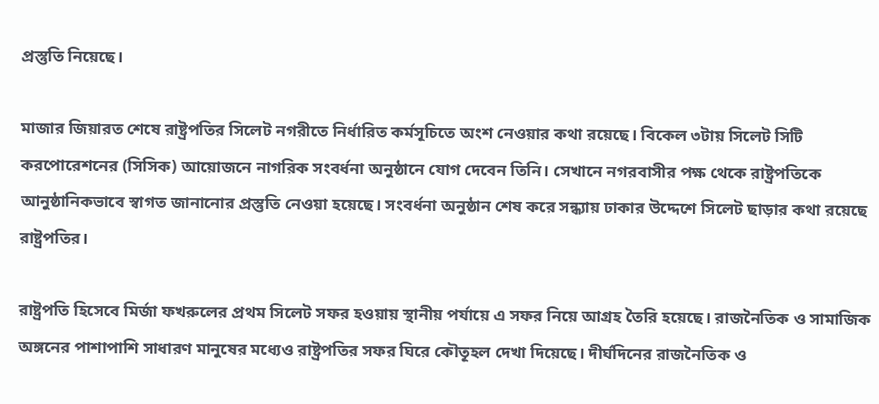প্রস্তুতি নিয়েছে।

মাজার জিয়ারত শেষে রাষ্ট্রপতির সিলেট নগরীতে নির্ধারিত কর্মসূচিতে অংশ নেওয়ার কথা রয়েছে। বিকেল ৩টায় সিলেট সিটি করপোরেশনের (সিসিক) আয়োজনে নাগরিক সংবর্ধনা অনুষ্ঠানে যোগ দেবেন তিনি। সেখানে নগরবাসীর পক্ষ থেকে রাষ্ট্রপতিকে আনুষ্ঠানিকভাবে স্বাগত জানানোর প্রস্তুতি নেওয়া হয়েছে। সংবর্ধনা অনুষ্ঠান শেষ করে সন্ধ্যায় ঢাকার উদ্দেশে সিলেট ছাড়ার কথা রয়েছে রাষ্ট্রপতির।

রাষ্ট্রপতি হিসেবে মির্জা ফখরুলের প্রথম সিলেট সফর হওয়ায় স্থানীয় পর্যায়ে এ সফর নিয়ে আগ্রহ তৈরি হয়েছে। রাজনৈতিক ও সামাজিক অঙ্গনের পাশাপাশি সাধারণ মানুষের মধ্যেও রাষ্ট্রপতির সফর ঘিরে কৌতূহল দেখা দিয়েছে। দীর্ঘদিনের রাজনৈতিক ও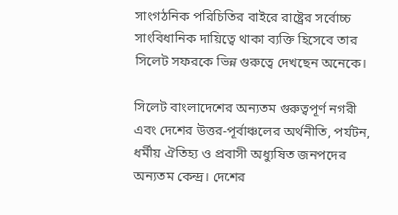সাংগঠনিক পরিচিতির বাইরে রাষ্ট্রের সর্বোচ্চ সাংবিধানিক দায়িত্বে থাকা ব্যক্তি হিসেবে তার সিলেট সফরকে ভিন্ন গুরুত্বে দেখছেন অনেকে।

সিলেট বাংলাদেশের অন্যতম গুরুত্বপূর্ণ নগরী এবং দেশের উত্তর-পূর্বাঞ্চলের অর্থনীতি, পর্যটন, ধর্মীয় ঐতিহ্য ও প্রবাসী অধ্যুষিত জনপদের অন্যতম কেন্দ্র। দেশের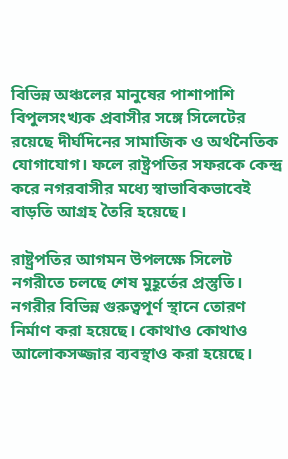বিভিন্ন অঞ্চলের মানুষের পাশাপাশি বিপুলসংখ্যক প্রবাসীর সঙ্গে সিলেটের রয়েছে দীর্ঘদিনের সামাজিক ও অর্থনৈতিক যোগাযোগ। ফলে রাষ্ট্রপতির সফরকে কেন্দ্র করে নগরবাসীর মধ্যে স্বাভাবিকভাবেই বাড়তি আগ্রহ তৈরি হয়েছে।

রাষ্ট্রপতির আগমন উপলক্ষে সিলেট নগরীতে চলছে শেষ মুহূর্তের প্রস্তুতি। নগরীর বিভিন্ন গুরুত্বপূর্ণ স্থানে তোরণ নির্মাণ করা হয়েছে। কোথাও কোথাও আলোকসজ্জার ব্যবস্থাও করা হয়েছে।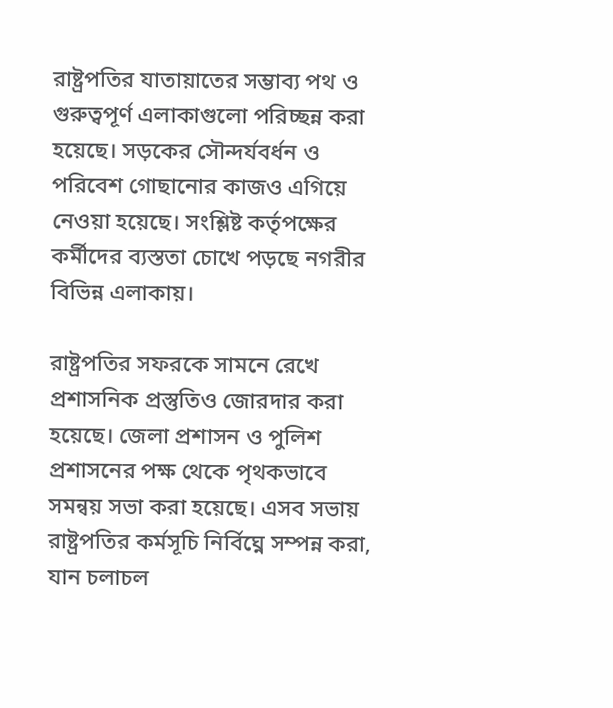রাষ্ট্রপতির যাতায়াতের সম্ভাব্য পথ ও গুরুত্বপূর্ণ এলাকাগুলো পরিচ্ছন্ন করা হয়েছে। সড়কের সৌন্দর্যবর্ধন ও পরিবেশ গোছানোর কাজও এগিয়ে নেওয়া হয়েছে। সংশ্লিষ্ট কর্তৃপক্ষের কর্মীদের ব্যস্ততা চোখে পড়ছে নগরীর বিভিন্ন এলাকায়।

রাষ্ট্রপতির সফরকে সামনে রেখে প্রশাসনিক প্রস্তুতিও জোরদার করা হয়েছে। জেলা প্রশাসন ও পুলিশ প্রশাসনের পক্ষ থেকে পৃথকভাবে সমন্বয় সভা করা হয়েছে। এসব সভায় রাষ্ট্রপতির কর্মসূচি নির্বিঘ্নে সম্পন্ন করা, যান চলাচল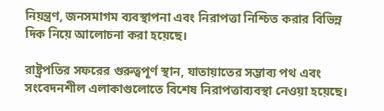নিয়ন্ত্রণ, জনসমাগম ব্যবস্থাপনা এবং নিরাপত্তা নিশ্চিত করার বিভিন্ন দিক নিয়ে আলোচনা করা হয়েছে।

রাষ্ট্রপতির সফরের গুরুত্বপূর্ণ স্থান, যাতায়াতের সম্ভাব্য পথ এবং সংবেদনশীল এলাকাগুলোতে বিশেষ নিরাপত্তাব্যবস্থা নেওয়া হয়েছে।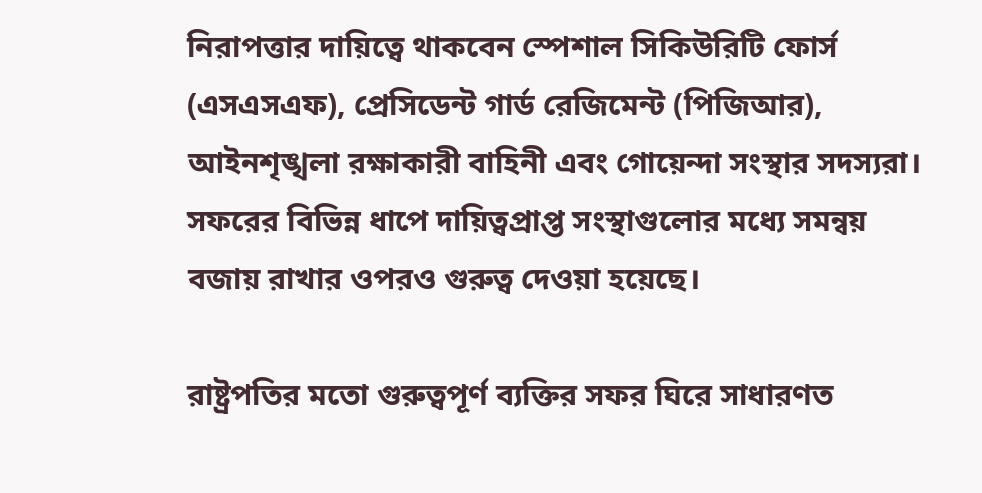নিরাপত্তার দায়িত্বে থাকবেন স্পেশাল সিকিউরিটি ফোর্স (এসএসএফ), প্রেসিডেন্ট গার্ড রেজিমেন্ট (পিজিআর), আইনশৃঙ্খলা রক্ষাকারী বাহিনী এবং গোয়েন্দা সংস্থার সদস্যরা। সফরের বিভিন্ন ধাপে দায়িত্বপ্রাপ্ত সংস্থাগুলোর মধ্যে সমন্বয় বজায় রাখার ওপরও গুরুত্ব দেওয়া হয়েছে।

রাষ্ট্রপতির মতো গুরুত্বপূর্ণ ব্যক্তির সফর ঘিরে সাধারণত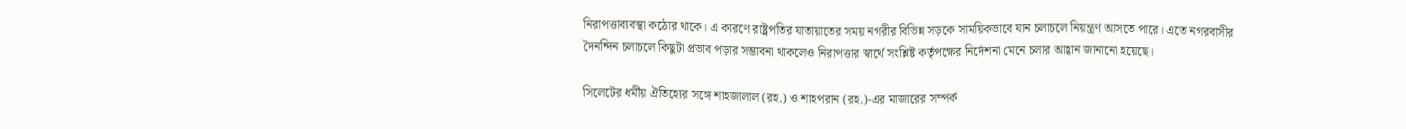নিরাপত্তাব্যবস্থা কঠোর থাকে। এ কারণে রাষ্ট্রপতির যাতায়াতের সময় নগরীর বিভিন্ন সড়কে সাময়িকভাবে যান চলাচলে নিয়ন্ত্রণ আসতে পারে। এতে নগরবাসীর দৈনন্দিন চলাচলে কিছুটা প্রভাব পড়ার সম্ভাবনা থাকলেও নিরাপত্তার স্বার্থে সংশ্লিষ্ট কর্তৃপক্ষের নির্দেশনা মেনে চলার আহ্বান জানানো হয়েছে।

সিলেটের ধর্মীয় ঐতিহ্যের সঙ্গে শাহজালাল (রহ.) ও শাহপরান (রহ.)-এর মাজারের সম্পর্ক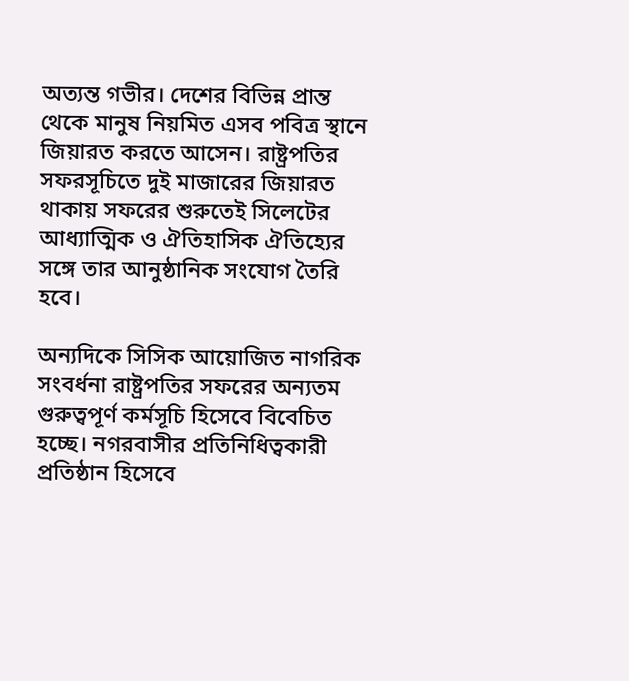অত্যন্ত গভীর। দেশের বিভিন্ন প্রান্ত থেকে মানুষ নিয়মিত এসব পবিত্র স্থানে জিয়ারত করতে আসেন। রাষ্ট্রপতির সফরসূচিতে দুই মাজারের জিয়ারত থাকায় সফরের শুরুতেই সিলেটের আধ্যাত্মিক ও ঐতিহাসিক ঐতিহ্যের সঙ্গে তার আনুষ্ঠানিক সংযোগ তৈরি হবে।

অন্যদিকে সিসিক আয়োজিত নাগরিক সংবর্ধনা রাষ্ট্রপতির সফরের অন্যতম গুরুত্বপূর্ণ কর্মসূচি হিসেবে বিবেচিত হচ্ছে। নগরবাসীর প্রতিনিধিত্বকারী প্রতিষ্ঠান হিসেবে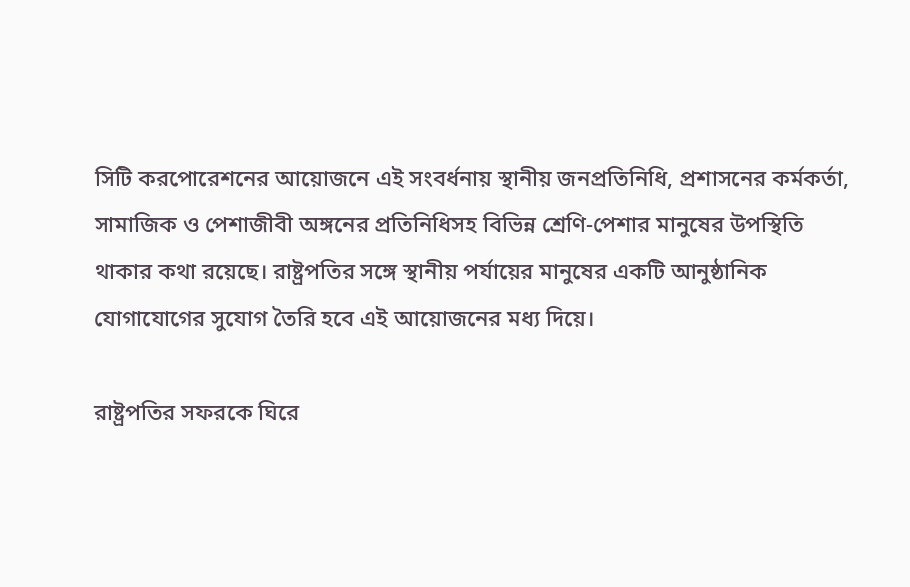সিটি করপোরেশনের আয়োজনে এই সংবর্ধনায় স্থানীয় জনপ্রতিনিধি, প্রশাসনের কর্মকর্তা, সামাজিক ও পেশাজীবী অঙ্গনের প্রতিনিধিসহ বিভিন্ন শ্রেণি-পেশার মানুষের উপস্থিতি থাকার কথা রয়েছে। রাষ্ট্রপতির সঙ্গে স্থানীয় পর্যায়ের মানুষের একটি আনুষ্ঠানিক যোগাযোগের সুযোগ তৈরি হবে এই আয়োজনের মধ্য দিয়ে।

রাষ্ট্রপতির সফরকে ঘিরে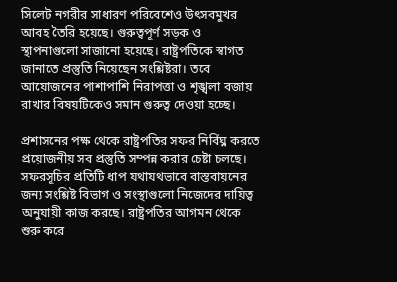সিলেট নগরীর সাধারণ পরিবেশেও উৎসবমুখর আবহ তৈরি হয়েছে। গুরুত্বপূর্ণ সড়ক ও স্থাপনাগুলো সাজানো হয়েছে। রাষ্ট্রপতিকে স্বাগত জানাতে প্রস্তুতি নিয়েছেন সংশ্লিষ্টরা। তবে আয়োজনের পাশাপাশি নিরাপত্তা ও শৃঙ্খলা বজায় রাখার বিষয়টিকেও সমান গুরুত্ব দেওয়া হচ্ছে।

প্রশাসনের পক্ষ থেকে রাষ্ট্রপতির সফর নির্বিঘ্ন করতে প্রয়োজনীয় সব প্রস্তুতি সম্পন্ন করার চেষ্টা চলছে। সফরসূচির প্রতিটি ধাপ যথাযথভাবে বাস্তবায়নের জন্য সংশ্লিষ্ট বিভাগ ও সংস্থাগুলো নিজেদের দায়িত্ব অনুযায়ী কাজ করছে। রাষ্ট্রপতির আগমন থেকে শুরু করে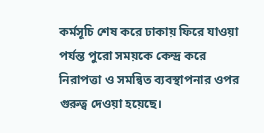কর্মসূচি শেষ করে ঢাকায় ফিরে যাওয়া পর্যন্ত পুরো সময়কে কেন্দ্র করে নিরাপত্তা ও সমন্বিত ব্যবস্থাপনার ওপর গুরুত্ব দেওয়া হয়েছে।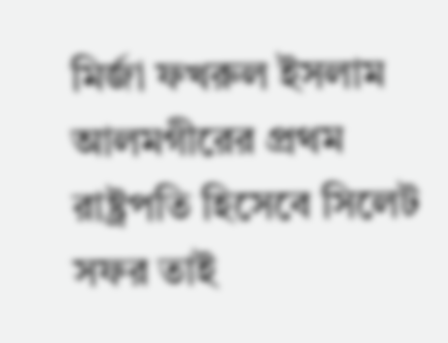মির্জা ফখরুল ইসলাম আলমগীরের প্রথম রাষ্ট্রপতি হিসেবে সিলেট সফর তাই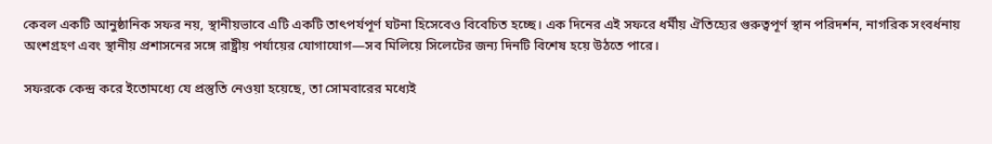কেবল একটি আনুষ্ঠানিক সফর নয়, স্থানীয়ভাবে এটি একটি তাৎপর্যপূর্ণ ঘটনা হিসেবেও বিবেচিত হচ্ছে। এক দিনের এই সফরে ধর্মীয় ঐতিহ্যের গুরুত্বপূর্ণ স্থান পরিদর্শন, নাগরিক সংবর্ধনায় অংশগ্রহণ এবং স্থানীয় প্রশাসনের সঙ্গে রাষ্ট্রীয় পর্যায়ের যোগাযোগ—সব মিলিয়ে সিলেটের জন্য দিনটি বিশেষ হয়ে উঠতে পারে।

সফরকে কেন্দ্র করে ইতোমধ্যে যে প্রস্তুতি নেওয়া হয়েছে, তা সোমবারের মধ্যেই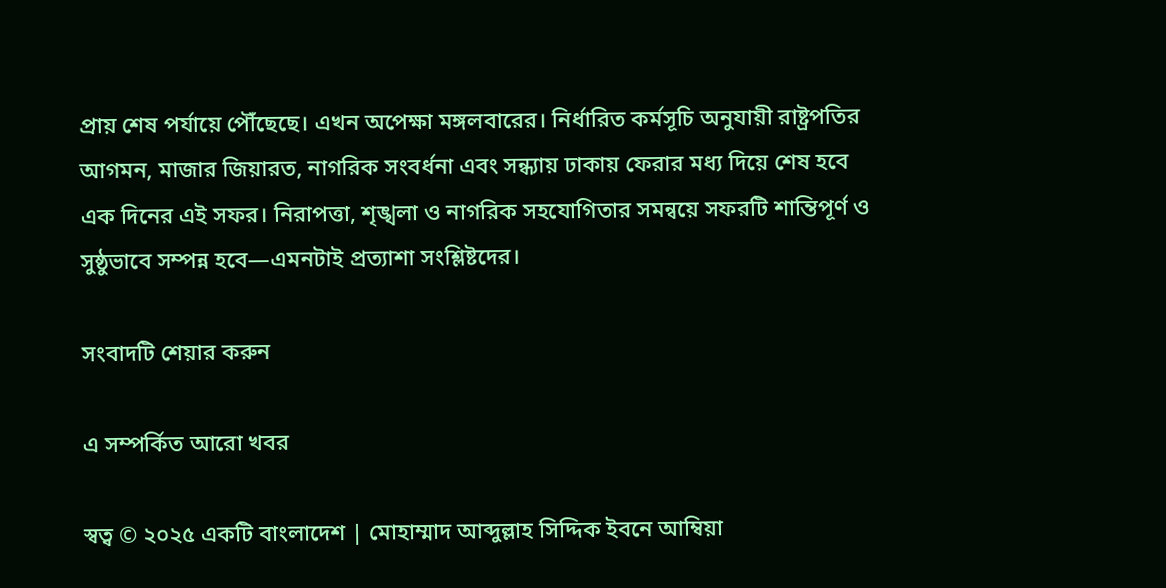প্রায় শেষ পর্যায়ে পৌঁছেছে। এখন অপেক্ষা মঙ্গলবারের। নির্ধারিত কর্মসূচি অনুযায়ী রাষ্ট্রপতির আগমন, মাজার জিয়ারত, নাগরিক সংবর্ধনা এবং সন্ধ্যায় ঢাকায় ফেরার মধ্য দিয়ে শেষ হবে এক দিনের এই সফর। নিরাপত্তা, শৃঙ্খলা ও নাগরিক সহযোগিতার সমন্বয়ে সফরটি শান্তিপূর্ণ ও সুষ্ঠুভাবে সম্পন্ন হবে—এমনটাই প্রত্যাশা সংশ্লিষ্টদের।

সংবাদটি শেয়ার করুন

এ সম্পর্কিত আরো খবর

স্বত্ব © ২০২৫ একটি বাংলাদেশ | মোহাম্মাদ আব্দুল্লাহ সিদ্দিক ইবনে আম্বিয়া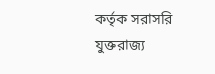কর্তৃক সরাসরি যুক্তরাজ্য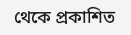থেকে প্রকাশিত